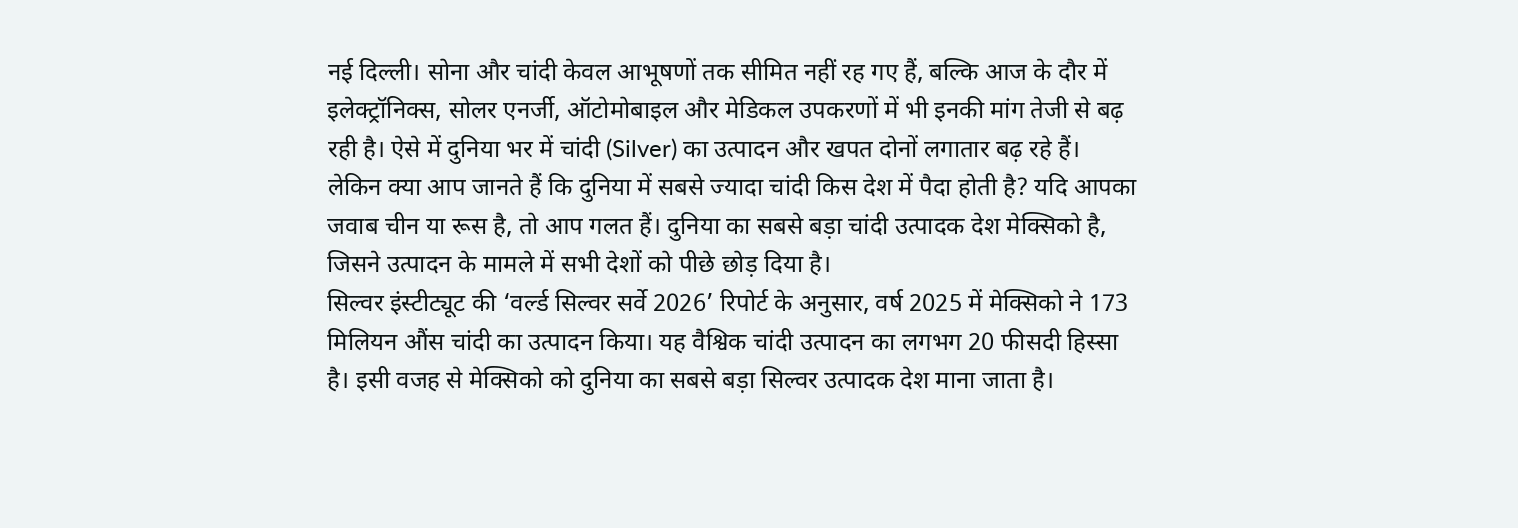नई दिल्ली। सोना और चांदी केवल आभूषणों तक सीमित नहीं रह गए हैं, बल्कि आज के दौर में इलेक्ट्रॉनिक्स, सोलर एनर्जी, ऑटोमोबाइल और मेडिकल उपकरणों में भी इनकी मांग तेजी से बढ़ रही है। ऐसे में दुनिया भर में चांदी (Silver) का उत्पादन और खपत दोनों लगातार बढ़ रहे हैं। लेकिन क्या आप जानते हैं कि दुनिया में सबसे ज्यादा चांदी किस देश में पैदा होती है? यदि आपका जवाब चीन या रूस है, तो आप गलत हैं। दुनिया का सबसे बड़ा चांदी उत्पादक देश मेक्सिको है, जिसने उत्पादन के मामले में सभी देशों को पीछे छोड़ दिया है।
सिल्वर इंस्टीट्यूट की ‘वर्ल्ड सिल्वर सर्वे 2026’ रिपोर्ट के अनुसार, वर्ष 2025 में मेक्सिको ने 173 मिलियन औंस चांदी का उत्पादन किया। यह वैश्विक चांदी उत्पादन का लगभग 20 फीसदी हिस्सा है। इसी वजह से मेक्सिको को दुनिया का सबसे बड़ा सिल्वर उत्पादक देश माना जाता है।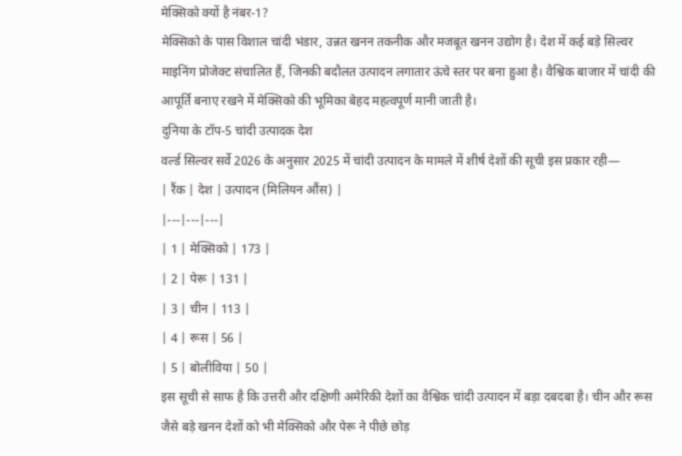मेक्सिको क्यों है नंबर-1?
मेक्सिको के पास विशाल चांदी भंडार, उन्नत खनन तकनीक और मजबूत खनन उद्योग है। देश में कई बड़े सिल्वर माइनिंग प्रोजेक्ट संचालित हैं, जिनकी बदौलत उत्पादन लगातार ऊंचे स्तर पर बना हुआ है। वैश्विक बाजार में चांदी की आपूर्ति बनाए रखने में मेक्सिको की भूमिका बेहद महत्वपूर्ण मानी जाती है।
दुनिया के टॉप-5 चांदी उत्पादक देश
वर्ल्ड सिल्वर सर्वे 2026 के अनुसार 2025 में चांदी उत्पादन के मामले में शीर्ष देशों की सूची इस प्रकार रही—
| रैंक | देश | उत्पादन (मिलियन औंस) |
|---|---|---|
| 1 | मेक्सिको | 173 |
| 2 | पेरू | 131 |
| 3 | चीन | 113 |
| 4 | रूस | 56 |
| 5 | बोलीविया | 50 |
इस सूची से साफ है कि उत्तरी और दक्षिणी अमेरिकी देशों का वैश्विक चांदी उत्पादन में बड़ा दबदबा है। चीन और रूस जैसे बड़े खनन देशों को भी मेक्सिको और पेरू ने पीछे छोड़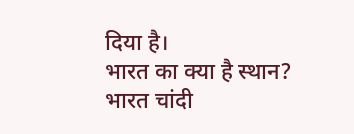दिया है।
भारत का क्या है स्थान?
भारत चांदी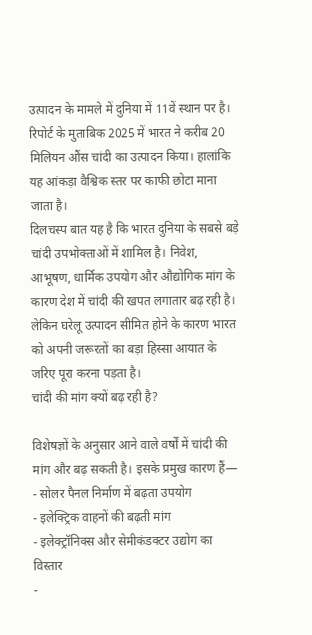उत्पादन के मामले में दुनिया में 11वें स्थान पर है। रिपोर्ट के मुताबिक 2025 में भारत ने करीब 20 मिलियन औंस चांदी का उत्पादन किया। हालांकि यह आंकड़ा वैश्विक स्तर पर काफी छोटा माना जाता है।
दिलचस्प बात यह है कि भारत दुनिया के सबसे बड़े चांदी उपभोक्ताओं में शामिल है। निवेश, आभूषण, धार्मिक उपयोग और औद्योगिक मांग के कारण देश में चांदी की खपत लगातार बढ़ रही है। लेकिन घरेलू उत्पादन सीमित होने के कारण भारत को अपनी जरूरतों का बड़ा हिस्सा आयात के जरिए पूरा करना पड़ता है।
चांदी की मांग क्यों बढ़ रही है?

विशेषज्ञों के अनुसार आने वाले वर्षों में चांदी की मांग और बढ़ सकती है। इसके प्रमुख कारण हैं—
- सोलर पैनल निर्माण में बढ़ता उपयोग
- इलेक्ट्रिक वाहनों की बढ़ती मांग
- इलेक्ट्रॉनिक्स और सेमीकंडक्टर उद्योग का विस्तार
-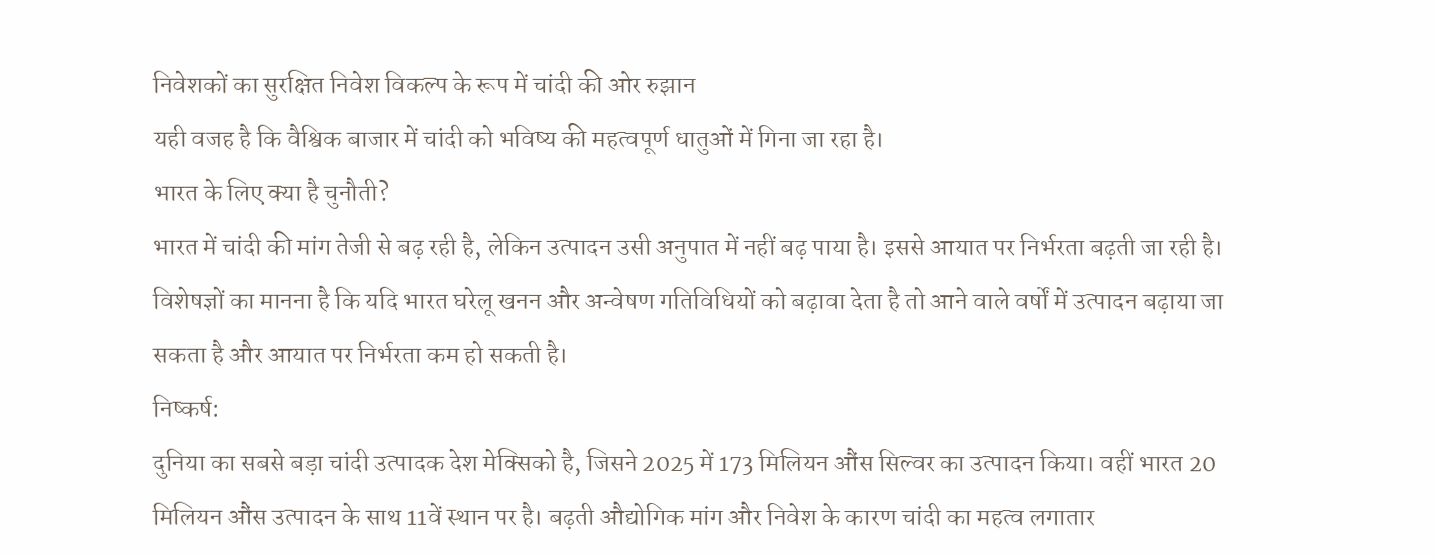निवेशकों का सुरक्षित निवेश विकल्प के रूप में चांदी की ओर रुझान
यही वजह है कि वैश्विक बाजार में चांदी को भविष्य की महत्वपूर्ण धातुओं में गिना जा रहा है।
भारत के लिए क्या है चुनौती?
भारत में चांदी की मांग तेजी से बढ़ रही है, लेकिन उत्पादन उसी अनुपात में नहीं बढ़ पाया है। इससे आयात पर निर्भरता बढ़ती जा रही है। विशेषज्ञों का मानना है कि यदि भारत घरेलू खनन और अन्वेषण गतिविधियों को बढ़ावा देता है तो आने वाले वर्षों में उत्पादन बढ़ाया जा सकता है और आयात पर निर्भरता कम हो सकती है।
निष्कर्ष:
दुनिया का सबसे बड़ा चांदी उत्पादक देश मेक्सिको है, जिसने 2025 में 173 मिलियन औंस सिल्वर का उत्पादन किया। वहीं भारत 20 मिलियन औंस उत्पादन के साथ 11वें स्थान पर है। बढ़ती औद्योगिक मांग और निवेश के कारण चांदी का महत्व लगातार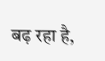बढ़ रहा है,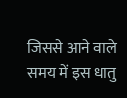जिससे आने वाले समय में इस धातु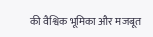की वैश्विक भूमिका और मजबूत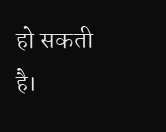हो सकती है।